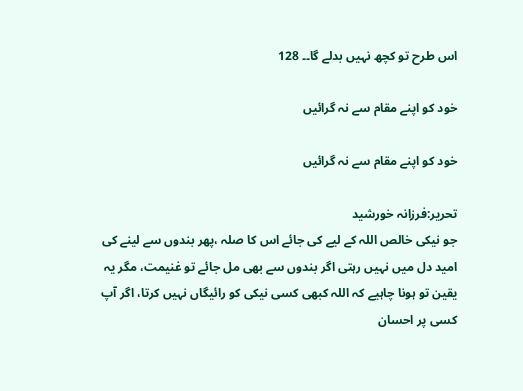اس طرح تو کچھ نہیں بدلے گا۔۔ 128

خود کو اپنے مقام سے نہ گرائیں

خود کو اپنے مقام سے نہ گرائیں

تحریر:فرزانہ خورشید
جو نیکی خالص اللہ کے لیے کی جائے اس کا صلہ ،پھر بندوں سے لینے کی امید دل میں نہیں رہتی اگر بندوں سے بھی مل جائے تو غنیمت، مگر یہ یقین تو ہونا چاہیے کہ اللہ کبھی کسی نیکی کو رائیگاں نہیں کرتا، اگر آپ کسی پر احسان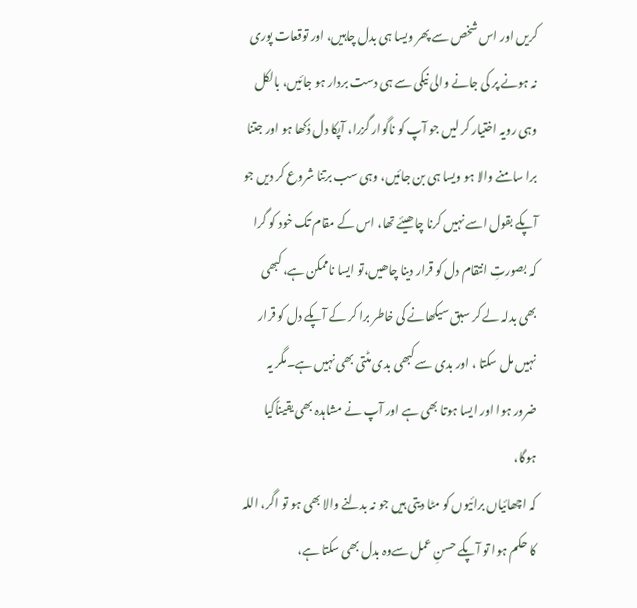کریں اور اس شخص سے پھر ویسا ہی بدل چاہیں، اور توقعات پوری نہ ہونے پر کی جانے والی نیکی سے ہی دست بردار ہو جائیں، بالکل وہی رویہ اختیار کر لیں جو آپ کو ناگوار گزرا، آپکا دل دُکھا ہو اور جتنا برا سامنے والا ہو ویسا ہی بن جائیں، وہی سب برتنا شروع کر دیں جو آپکے بقول اسے نہیں کرنا چاھیئے تھا، اس کے مقام تک خود کو گرا کہ بصورتِ انتقام دل کو قرار دینا چاھیں،تو ایسا ناممکن ہے، کبھی بھی بدلہ لے کر سبق سیکھانے کی خاطر برا کر کے آپکے دل کو قرار نہیں مل سکتا ، اور بدی سے کبھی بدی مٹتی بھی نہیں ہے۔مگر یہ ضرور ہوا اور ایسا ہوتا بھی ہے اور آپ نے مشاہدہ بھی یقیناًکیا ہوگا،
کہ اچھائیاں برائیوں کو مٹا دیتی ہیں جو نہ بدلنے والا بھی ہو تو اگر، اللہ کا حکم ہوا تو آپکے حسنِ عمل سےوہ بدل بھی سکتا ہے،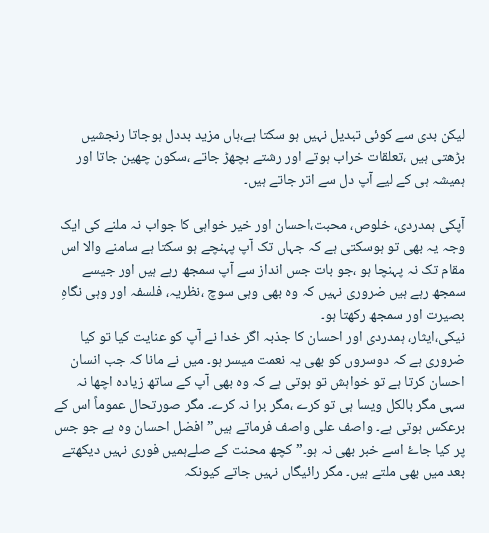لیکن بدی سے کوئی تبدیل نہیں ہو سکتا ہے،ہاں مزید بددل ہوجاتا رنجشیں بڑھتی ہیں ،تعلقات خراب ہوتے اور رشتے بچھڑ جاتے ،سکون چھین جاتا اور ہمیشہ ہی کے لیے آپ دل سے اتر جاتے ہیں۔

آپکی ہمدردی، خلوص، محبت،احسان اور خیر خواہی کا جواب نہ ملنے کی ایک وجہ یہ بھی تو ہوسکتی ہے کہ جہاں تک آپ پہنچے ہو سکتا ہے سامنے والا اس مقام تک نہ پہنچا ہو ،جو بات جس انداز سے آپ سمجھ رہے ہیں اور جیسے سمجھ رہے ہیں ضروری نہیں کہ وہ بھی وہی سوچ ،نظریہ، فلسفہ اور وہی نگاہِ بصیرت اور سمجھ رکھتا ہو۔
نیکی،ایثار، ہمدردی اور احسان کا جذبہ اگر خدا نے آپ کو عنایت کیا تو کیا ضروری ہے کہ دوسروں کو بھی یہ نعمت میسر ہو۔ میں نے مانا کہ جب انسان احسان کرتا ہے تو خواہش تو ہوتی ہے کہ وہ بھی آپ کے ساتھ زیادہ اچھا نہ سہی مگر بالکل ویسا ہی تو کرے ،مگر برا نہ کرے۔ مگر صورتحال عموماً اس کے برعکس ہوتی ہے۔ واصف علی واصف فرماتے ہیں” افضل احسان وہ ہے جو جس پر کیا جاۓ اسے خبر بھی نہ ہو۔” کچھ محنت کے صلےہمیں فوری نہیں دیکھتے بعد میں بھی ملتے ہیں۔ مگر رائیگاں نہیں جاتے کیونکہ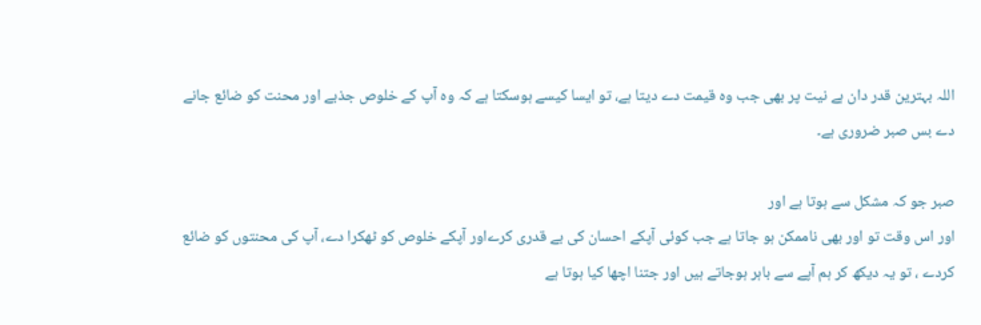اللہ بہترین قدر دان ہے نیت پر بھی جب وہ قیمت دے دیتا ہے، تو ایسا کیسے ہوسکتا ہے کہ وہ آپ کے خلوص جذبے اور محنت کو ضائع جانے دے بس صبر ضروری ہے۔

صبر جو کہ مشکل سے ہوتا ہے اور
اور اس وقت تو اور بھی ناممکن ہو جاتا ہے جب کوئی آپکے احسان کی بے قدری کرےاور آپکے خلوص کو ٹھکرا دے، آپ کی محنتوں کو ضائع کردے ، تو یہ دیکھ کر ہم آپے سے باہر ہوجاتے ہیں اور جتنا اچھا کیا ہوتا ہے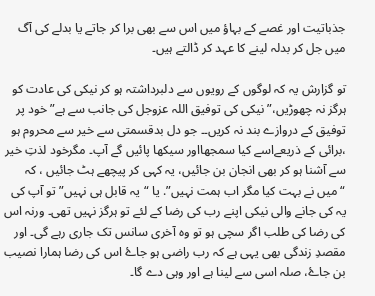جذباتیت اور غصے کے بہاؤ میں اس سے بھی برا کر جاتے یا بدلے کی آگ میں جل کر بدلہ لینے کا عہد کر ڈالتے ہیں۔

تو گزارش یہ کہ لوگوں کے رویوں سے دلبرداشتہ ہو کر نیکی کی عادت کو ہرگز نہ چھوڑیں،” نیکی کی توفیق اللہ عزوجل کی جانب سے ہے” خود پر توفیق کے دروازے بند نہ کریں۔۔ جو دل بدقسمتی سے خیر سے محروم ہو ،برائی کے ذریعےاسے کیا سمجھااور سیکھا پائیں گے آپ۔ مگرخود لذتِ خیر سے آشنا ہو کر بھی انجان بن جائیں، یہ کہی کر پیچھے ہٹ جائیں ، کہ “میں نے بہت کیا مگر اب ہمت نہیں”. یا “یہ قابل ہی نہیں” تو آپ کی یہ کی جانے والی نیکی اپنے رب کی رضا کے لئے تو ہرگز نہیں تھی۔ ورنہ اس کی رضا کی طلب اگر سچی ہو تو وہ آخری سانس تک جاری رہے گی۔ اور مقصدِ زندگی بھی یہی ہے کہ رب راضی ہو جاۓ اس کی رضا ہمارا نصیب بن جاۓ، صلہ اسی سے لینا ہے اور وہی دے گا۔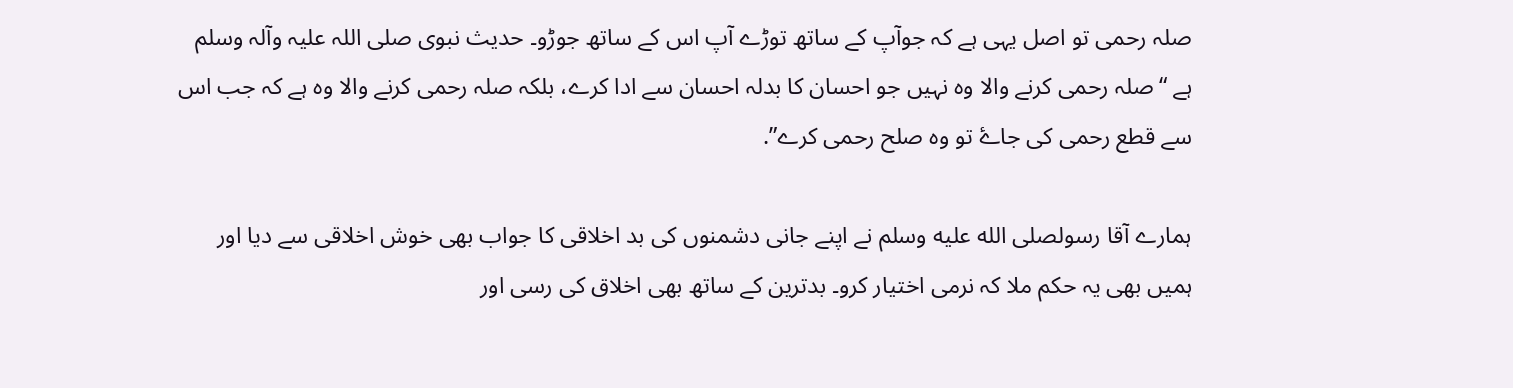صلہ رحمی تو اصل یہی ہے کہ جوآپ کے ساتھ توڑے آپ اس کے ساتھ جوڑو۔ حدیث نبوی صلی اللہ علیہ وآلہ وسلم ہے “صلہ رحمی کرنے والا وہ نہیں جو احسان کا بدلہ احسان سے ادا کرے، بلکہ صلہ رحمی کرنے والا وہ ہے کہ جب اس سے قطع رحمی کی جاۓ تو وہ صلح رحمی کرے”.

ہمارے آقا رسولصلى الله عليه وسلم نے اپنے جانی دشمنوں کی بد اخلاقی کا جواب بھی خوش اخلاقی سے دیا اور ہمیں بھی یہ حکم ملا کہ نرمی اختیار کرو۔ بدترین کے ساتھ بھی اخلاق کی رسی اور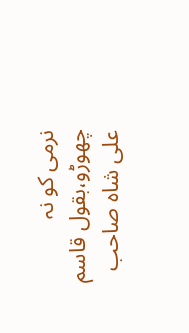نرمی کو نہ چھوڑو،بقول قاسم علی شاہ صاحب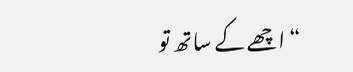“اچھے کے ساتھ تو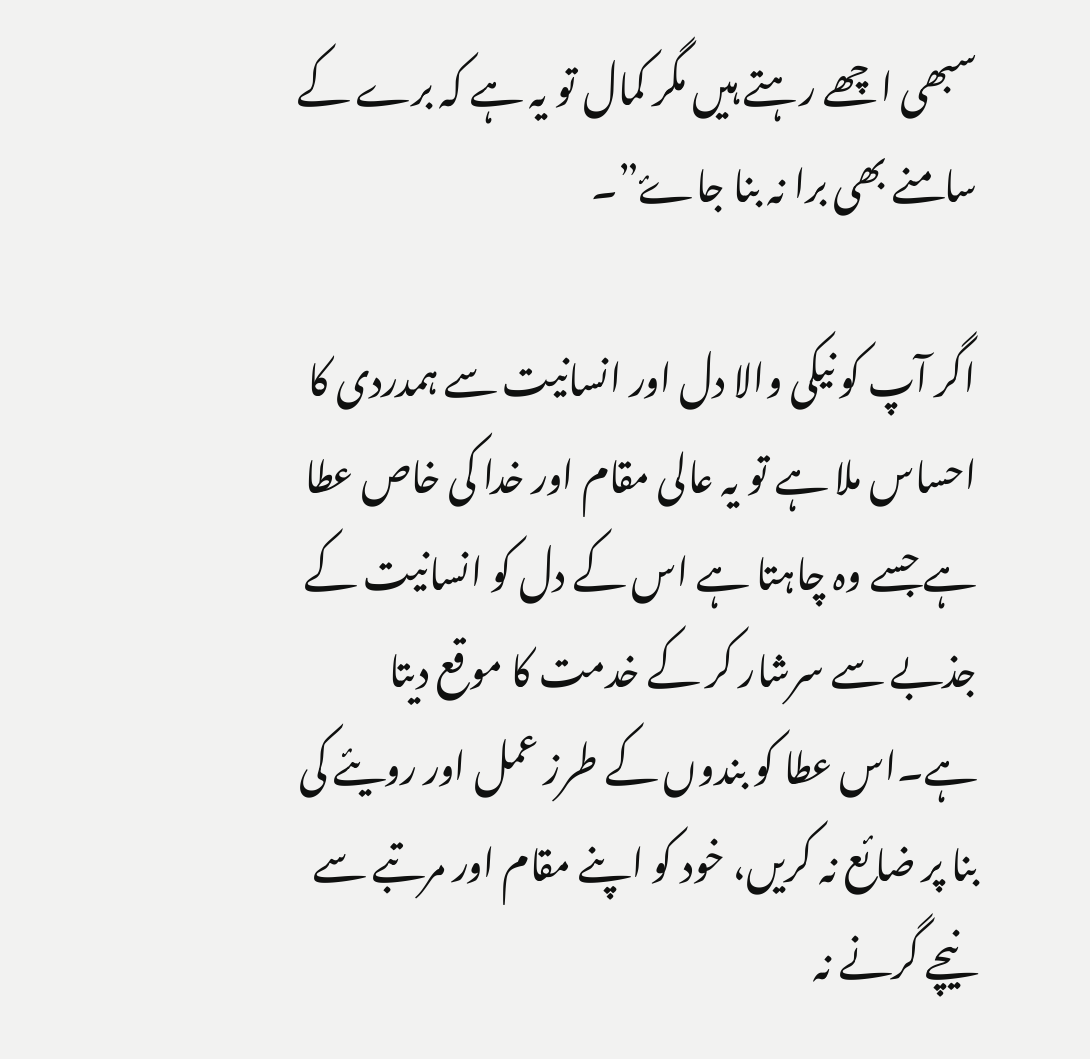سبھی اچھے رہتے ہیں مگر کمال تو یہ ہے کہ برے کے سامنے بھی برا نہ بنا جاۓ”۔

اگر آپ کو نیکی والا دل اور انسانیت سے ہمدردی کا احساس ملا ہے تو یہ عالی مقام اور خدا کی خاص عطا ہے جسے وہ چاہتا ہے اس کے دل کو انسانیت کے جذبے سے سرشار کر کے خدمت کا موقع دیتا ہے۔اس عطا کو بندوں کے طرز عمل اور رویئے کی بنا پر ضائع نہ کریں، خود کو اپنے مقام اور مرتبے سے نیچے گرنے نہ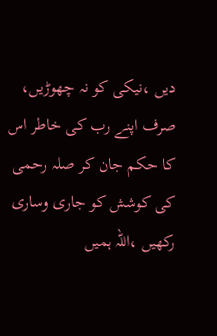دیں ،نیکی کو نہ چھوڑیں، صرف اپنے رب کی خاطر اس کا حکم جان کر صلہ رحمی کی کوشش کو جاری وساری رکھیں ،اللہ ہمیں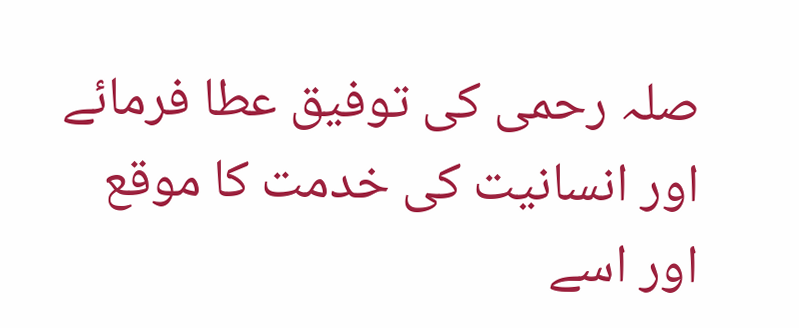صلہ رحمی کی توفیق عطا فرمائے اور انسانیت کی خدمت کا موقع اور اسے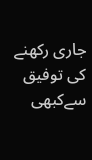جاری رکھنے کی توفیق سےکبھی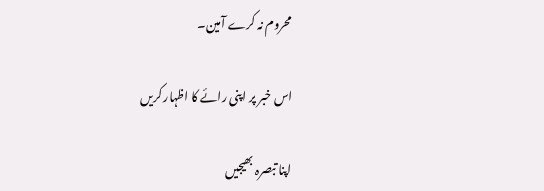محروم نہ کرے آمین۔

اس خبر پر اپنی رائے کا اظہار کریں

اپنا تبصرہ بھیجیں